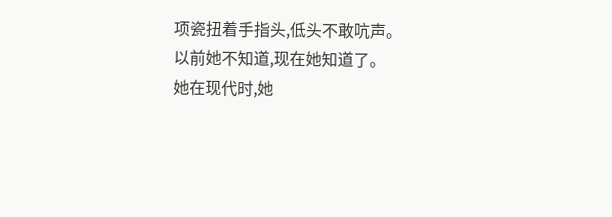项瓷扭着手指头,低头不敢吭声。
以前她不知道,现在她知道了。
她在现代时,她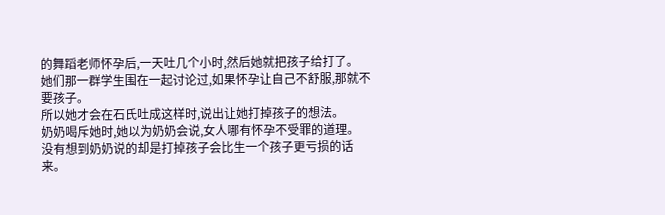的舞蹈老师怀孕后,一天吐几个小时,然后她就把孩子给打了。
她们那一群学生围在一起讨论过,如果怀孕让自己不舒服,那就不要孩子。
所以她才会在石氏吐成这样时,说出让她打掉孩子的想法。
奶奶喝斥她时,她以为奶奶会说,女人哪有怀孕不受罪的道理。
没有想到奶奶说的却是打掉孩子会比生一个孩子更亏损的话来。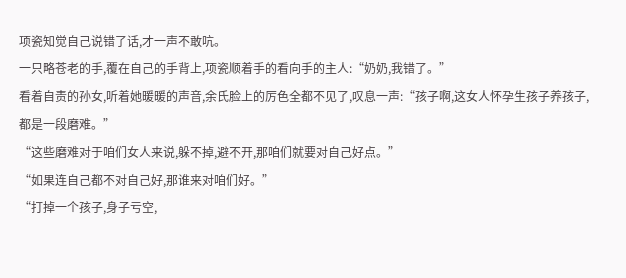项瓷知觉自己说错了话,才一声不敢吭。
一只略苍老的手,覆在自己的手背上,项瓷顺着手的看向手的主人:“奶奶,我错了。”
看着自责的孙女,听着她暖暖的声音,余氏脸上的厉色全都不见了,叹息一声:“孩子啊,这女人怀孕生孩子养孩子,都是一段磨难。”
“这些磨难对于咱们女人来说,躲不掉,避不开,那咱们就要对自己好点。”
“如果连自己都不对自己好,那谁来对咱们好。”
“打掉一个孩子,身子亏空,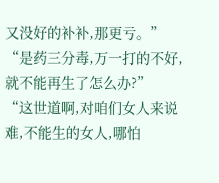又没好的补补,那更亏。”
“是药三分毒,万一打的不好,就不能再生了怎么办?”
“这世道啊,对咱们女人来说难,不能生的女人,哪怕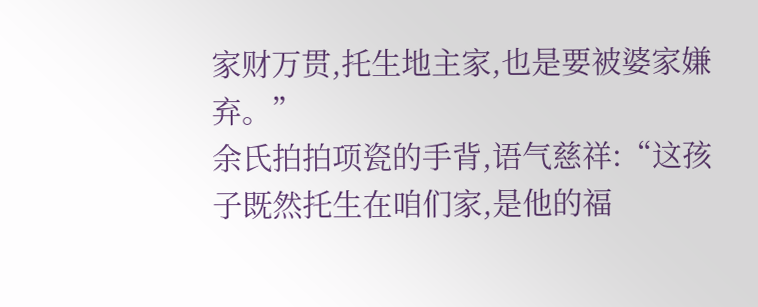家财万贯,托生地主家,也是要被婆家嫌弃。”
余氏拍拍项瓷的手背,语气慈祥:“这孩子既然托生在咱们家,是他的福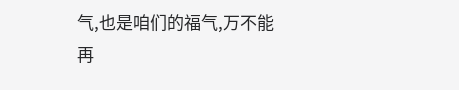气,也是咱们的福气,万不能再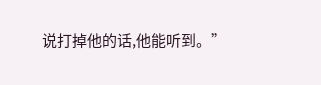说打掉他的话,他能听到。”